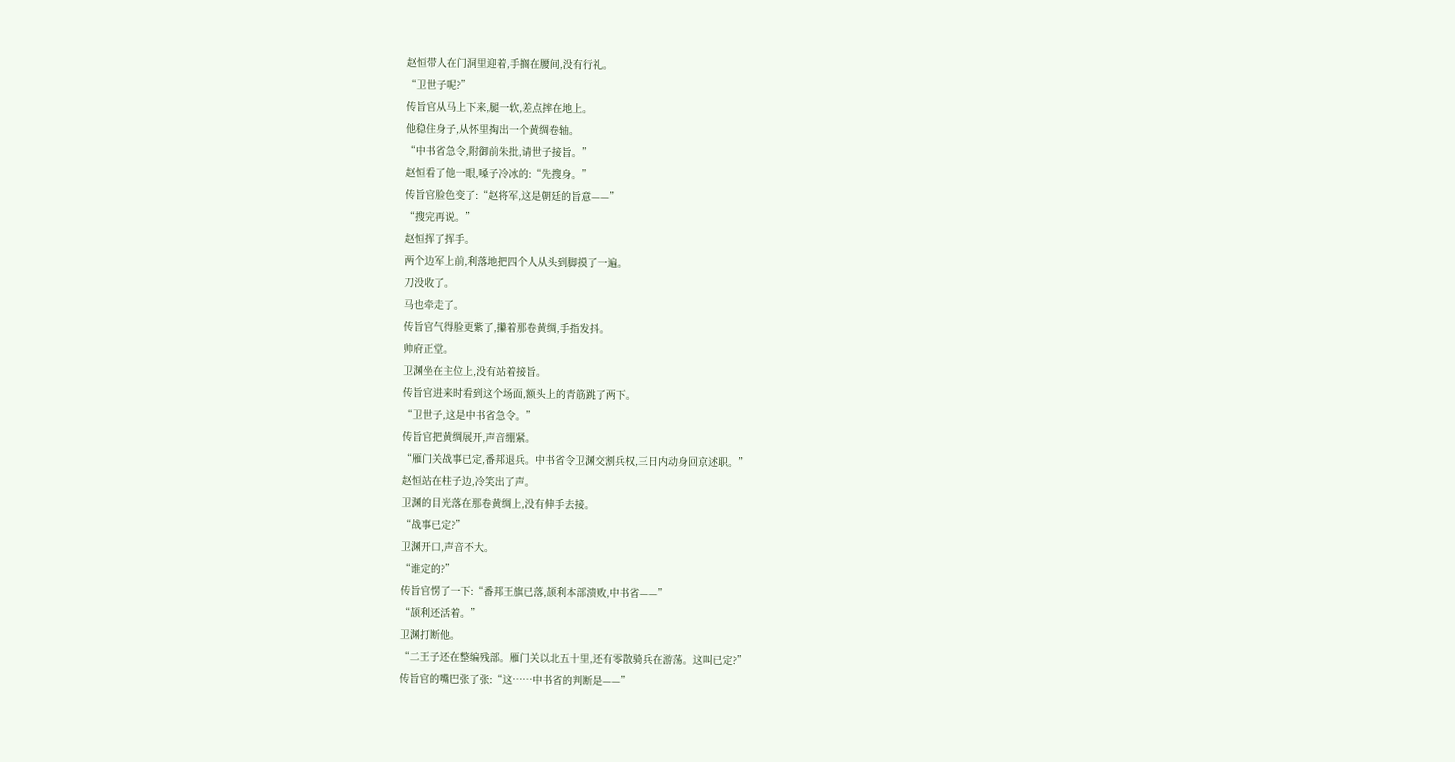赵恒带人在门洞里迎着,手搁在腰间,没有行礼。
“卫世子呢?”
传旨官从马上下来,腿一软,差点摔在地上。
他稳住身子,从怀里掏出一个黄绸卷轴。
“中书省急令,附御前朱批,请世子接旨。”
赵恒看了他一眼,嗓子冷冰的:“先搜身。”
传旨官脸色变了:“赵将军,这是朝廷的旨意——”
“搜完再说。”
赵恒挥了挥手。
两个边军上前,利落地把四个人从头到脚摸了一遍。
刀没收了。
马也牵走了。
传旨官气得脸更紫了,攥着那卷黄绸,手指发抖。
帅府正堂。
卫渊坐在主位上,没有站着接旨。
传旨官进来时看到这个场面,额头上的青筋跳了两下。
“卫世子,这是中书省急令。”
传旨官把黄绸展开,声音绷紧。
“雁门关战事已定,番邦退兵。中书省令卫渊交割兵权,三日内动身回京述职。”
赵恒站在柱子边,冷笑出了声。
卫渊的目光落在那卷黄绸上,没有伸手去接。
“战事已定?”
卫渊开口,声音不大。
“谁定的?”
传旨官愣了一下:“番邦王旗已落,颉利本部溃败,中书省——”
“颉利还活着。”
卫渊打断他。
“二王子还在整编残部。雁门关以北五十里,还有零散骑兵在游荡。这叫已定?”
传旨官的嘴巴张了张:“这……中书省的判断是——”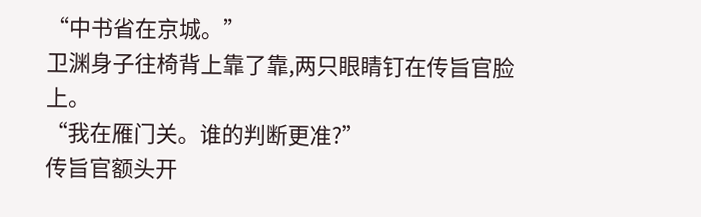“中书省在京城。”
卫渊身子往椅背上靠了靠,两只眼睛钉在传旨官脸上。
“我在雁门关。谁的判断更准?”
传旨官额头开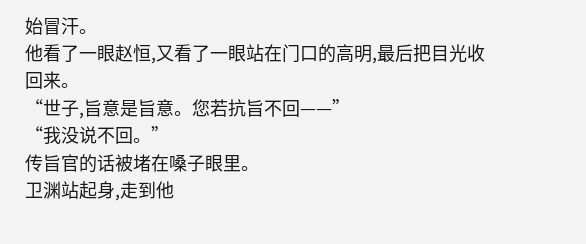始冒汗。
他看了一眼赵恒,又看了一眼站在门口的高明,最后把目光收回来。
“世子,旨意是旨意。您若抗旨不回——”
“我没说不回。”
传旨官的话被堵在嗓子眼里。
卫渊站起身,走到他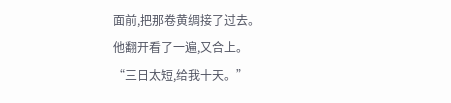面前,把那卷黄绸接了过去。
他翻开看了一遍,又合上。
“三日太短,给我十天。”